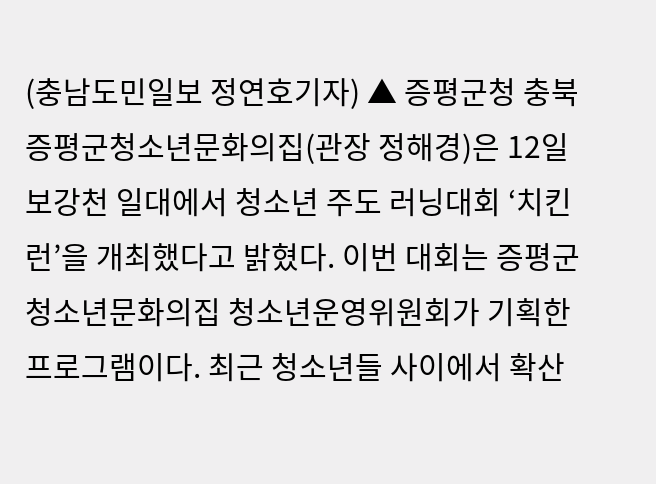(충남도민일보 정연호기자) ▲ 증평군청 충북 증평군청소년문화의집(관장 정해경)은 12일 보강천 일대에서 청소년 주도 러닝대회 ‘치킨런’을 개최했다고 밝혔다. 이번 대회는 증평군청소년문화의집 청소년운영위원회가 기획한 프로그램이다. 최근 청소년들 사이에서 확산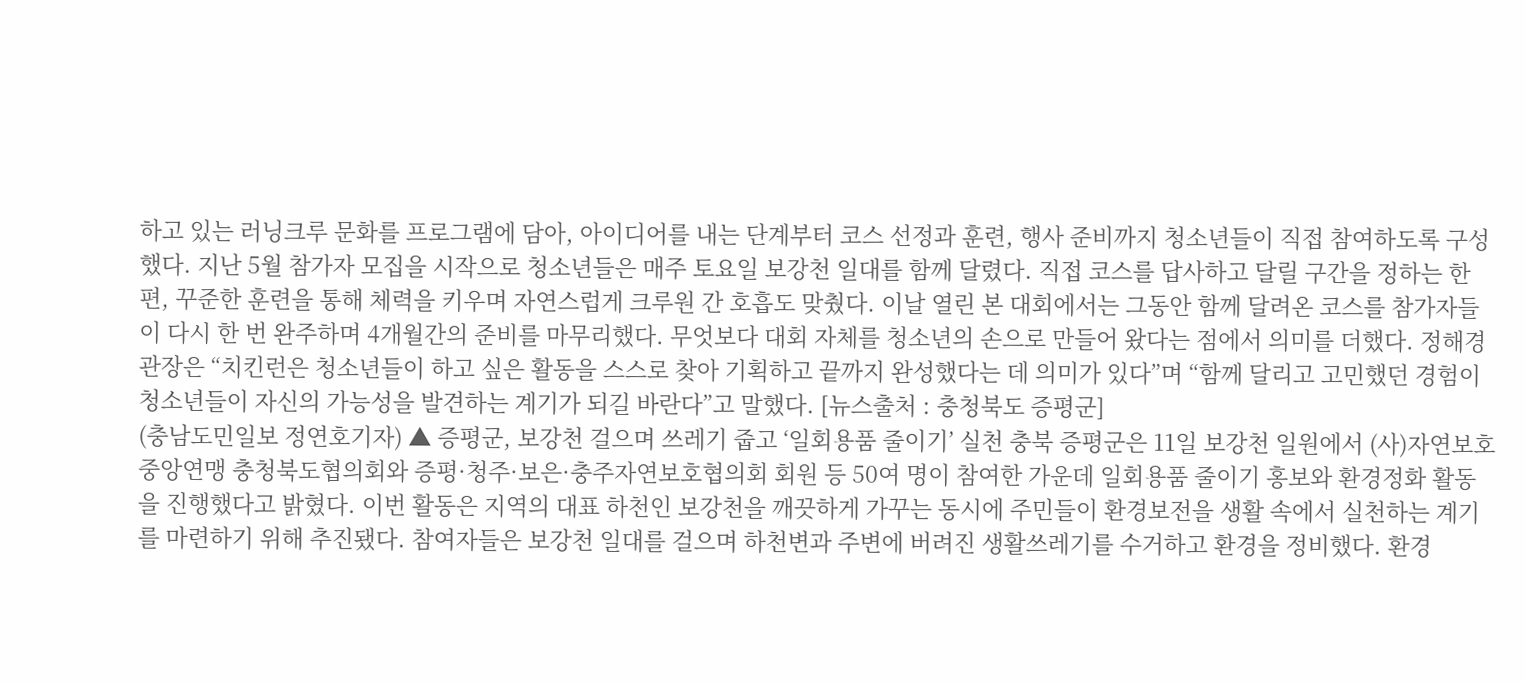하고 있는 러닝크루 문화를 프로그램에 담아, 아이디어를 내는 단계부터 코스 선정과 훈련, 행사 준비까지 청소년들이 직접 참여하도록 구성했다. 지난 5월 참가자 모집을 시작으로 청소년들은 매주 토요일 보강천 일대를 함께 달렸다. 직접 코스를 답사하고 달릴 구간을 정하는 한편, 꾸준한 훈련을 통해 체력을 키우며 자연스럽게 크루원 간 호흡도 맞췄다. 이날 열린 본 대회에서는 그동안 함께 달려온 코스를 참가자들이 다시 한 번 완주하며 4개월간의 준비를 마무리했다. 무엇보다 대회 자체를 청소년의 손으로 만들어 왔다는 점에서 의미를 더했다. 정해경 관장은 “치킨런은 청소년들이 하고 싶은 활동을 스스로 찾아 기획하고 끝까지 완성했다는 데 의미가 있다”며 “함께 달리고 고민했던 경험이 청소년들이 자신의 가능성을 발견하는 계기가 되길 바란다”고 말했다. [뉴스출처 : 충청북도 증평군]
(충남도민일보 정연호기자) ▲ 증평군, 보강천 걸으며 쓰레기 줍고 ‘일회용품 줄이기’ 실천 충북 증평군은 11일 보강천 일원에서 (사)자연보호중앙연맹 충청북도협의회와 증평·청주·보은·충주자연보호협의회 회원 등 50여 명이 참여한 가운데 일회용품 줄이기 홍보와 환경정화 활동을 진행했다고 밝혔다. 이번 활동은 지역의 대표 하천인 보강천을 깨끗하게 가꾸는 동시에 주민들이 환경보전을 생활 속에서 실천하는 계기를 마련하기 위해 추진됐다. 참여자들은 보강천 일대를 걸으며 하천변과 주변에 버려진 생활쓰레기를 수거하고 환경을 정비했다. 환경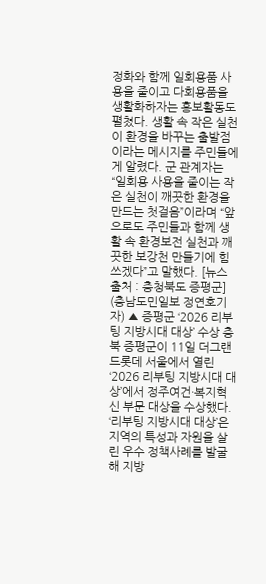정화와 함께 일회용품 사용을 줄이고 다회용품을 생활화하자는 홍보활동도 펼쳤다. 생활 속 작은 실천이 환경을 바꾸는 출발점이라는 메시지를 주민들에게 알렸다. 군 관계자는 “일회용 사용을 줄이는 작은 실천이 깨끗한 환경을 만드는 첫걸음”이라며 “앞으로도 주민들과 함께 생활 속 환경보전 실천과 깨끗한 보강천 만들기에 힘쓰겠다”고 말했다. [뉴스출처 : 충청북도 증평군]
(충남도민일보 정연호기자) ▲ 증평군 ‘2026 리부팅 지방시대 대상’ 수상 충북 증평군이 11일 더그랜드롯데 서울에서 열린 ‘2026 리부팅 지방시대 대상’에서 정주여건·복지혁신 부문 대상을 수상했다. ‘리부팅 지방시대 대상’은 지역의 특성과 자원을 살린 우수 정책사례를 발굴해 지방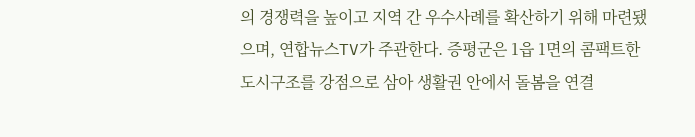의 경쟁력을 높이고 지역 간 우수사례를 확산하기 위해 마련됐으며, 연합뉴스TV가 주관한다. 증평군은 1읍 1면의 콤팩트한 도시구조를 강점으로 삼아 생활권 안에서 돌봄을 연결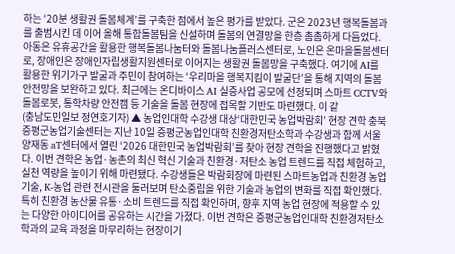하는 ‘20분 생활권 돌봄체계’를 구축한 점에서 높은 평가를 받았다. 군은 2023년 행복돌봄과를 출범시킨 데 이어 올해 통합돌봄팀을 신설하며 돌봄의 연결망을 한층 촘촘하게 다듬었다. 아동은 유휴공간을 활용한 행복돌봄나눔터와 돌봄나눔플러스센터로, 노인은 온마을돌봄센터로, 장애인은 장애인자립생활지원센터로 이어지는 생활권 돌봄망을 구축했다. 여기에 AI를 활용한 위기가구 발굴과 주민이 참여하는 ‘우리마을 행복지킴이 발굴단’을 통해 지역의 돌봄 안전망을 보완하고 있다. 최근에는 온디바이스 AI 실증사업 공모에 선정되며 스마트 CCTV와 돌봄로봇, 통학차량 안전캠 등 기술을 돌봄 현장에 접목할 기반도 마련했다. 이 같
(충남도민일보 정연호기자) ▲ 농업인대학 수강생 대상‘대한민국 농업박람회’ 현장 견학 충북 증평군농업기술센터는 지난 10일 증평군농업인대학 친환경저탄소학과 수강생과 함께 서울 양재동 aT센터에서 열린 ‘2026 대한민국 농업박람회’를 찾아 현장 견학을 진행했다고 밝혔다. 이번 견학은 농업·농촌의 최신 혁신 기술과 친환경·저탄소 농업 트렌드를 직접 체험하고, 실천 역량을 높이기 위해 마련됐다. 수강생들은 박람회장에 마련된 스마트농업과 친환경 농업기술, K-농업 관련 전시관을 둘러보며 탄소중립을 위한 기술과 농업의 변화를 직접 확인했다. 특히 친환경 농산물 유통·소비 트렌드를 직접 확인하며, 향후 지역 농업 현장에 적용할 수 있는 다양한 아이디어를 공유하는 시간을 가졌다. 이번 견학은 증평군농업인대학 친환경저탄소학과의 교육 과정을 마무리하는 현장이기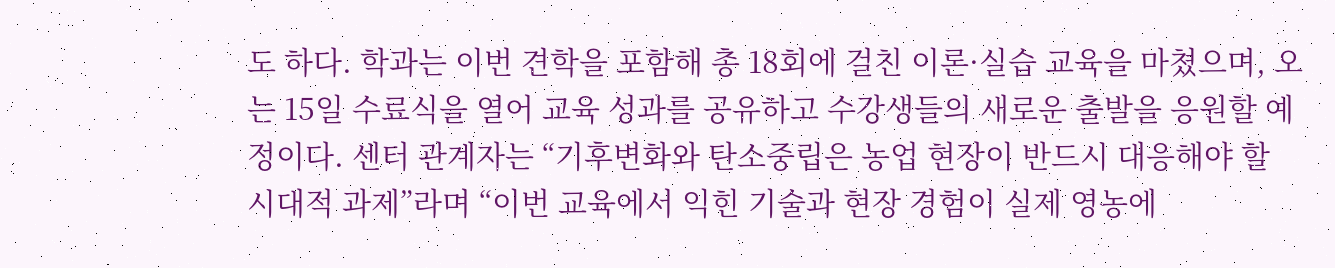도 하다. 학과는 이번 견학을 포함해 총 18회에 걸친 이론·실습 교육을 마쳤으며, 오는 15일 수료식을 열어 교육 성과를 공유하고 수강생들의 새로운 출발을 응원할 예정이다. 센터 관계자는 “기후변화와 탄소중립은 농업 현장이 반드시 대응해야 할 시대적 과제”라며 “이번 교육에서 익힌 기술과 현장 경험이 실제 영농에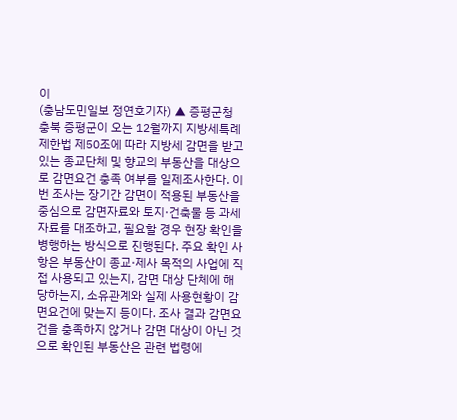이
(충남도민일보 정연호기자) ▲ 증평군청 충북 증평군이 오는 12월까지 지방세특례제한법 제50조에 따라 지방세 감면을 받고 있는 종교단체 및 향교의 부동산을 대상으로 감면요건 충족 여부를 일제조사한다. 이번 조사는 장기간 감면이 적용된 부동산을 중심으로 감면자료와 토지·건축물 등 과세자료를 대조하고, 필요할 경우 현장 확인을 병행하는 방식으로 진행된다. 주요 확인 사항은 부동산이 종교·제사 목적의 사업에 직접 사용되고 있는지, 감면 대상 단체에 해당하는지, 소유관계와 실제 사용현황이 감면요건에 맞는지 등이다. 조사 결과 감면요건을 충족하지 않거나 감면 대상이 아닌 것으로 확인된 부동산은 관련 법령에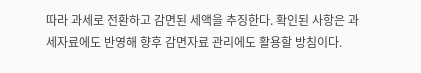따라 과세로 전환하고 감면된 세액을 추징한다. 확인된 사항은 과세자료에도 반영해 향후 감면자료 관리에도 활용할 방침이다.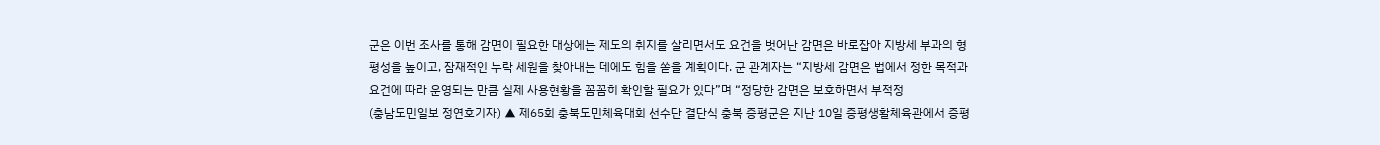군은 이번 조사를 통해 감면이 필요한 대상에는 제도의 취지를 살리면서도 요건을 벗어난 감면은 바로잡아 지방세 부과의 형평성을 높이고, 잠재적인 누락 세원을 찾아내는 데에도 힘을 쏟을 계획이다. 군 관계자는 “지방세 감면은 법에서 정한 목적과 요건에 따라 운영되는 만큼 실제 사용현황을 꼼꼼히 확인할 필요가 있다”며 “정당한 감면은 보호하면서 부적정
(충남도민일보 정연호기자) ▲ 제65회 충북도민체육대회 선수단 결단식 충북 증평군은 지난 10일 증평생활체육관에서 증평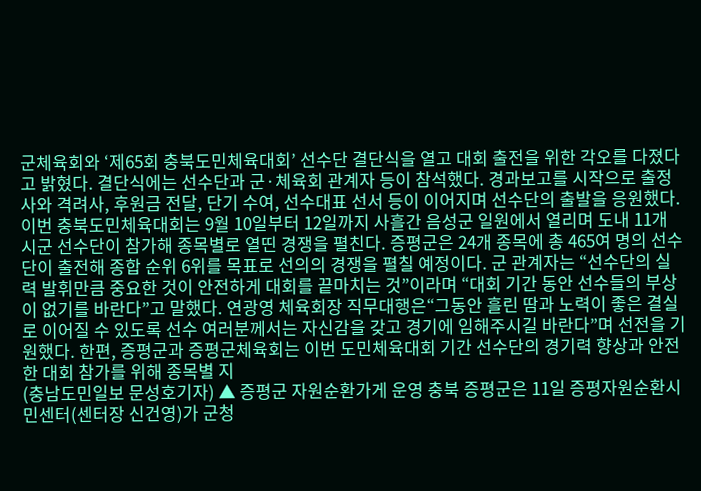군체육회와 ‘제65회 충북도민체육대회’ 선수단 결단식을 열고 대회 출전을 위한 각오를 다졌다고 밝혔다. 결단식에는 선수단과 군·체육회 관계자 등이 참석했다. 경과보고를 시작으로 출정사와 격려사, 후원금 전달, 단기 수여, 선수대표 선서 등이 이어지며 선수단의 출발을 응원했다. 이번 충북도민체육대회는 9월 10일부터 12일까지 사흘간 음성군 일원에서 열리며 도내 11개 시군 선수단이 참가해 종목별로 열띤 경쟁을 펼친다. 증평군은 24개 종목에 총 465여 명의 선수단이 출전해 종합 순위 6위를 목표로 선의의 경쟁을 펼칠 예정이다. 군 관계자는 “선수단의 실력 발휘만큼 중요한 것이 안전하게 대회를 끝마치는 것”이라며 “대회 기간 동안 선수들의 부상이 없기를 바란다”고 말했다. 연광영 체육회장 직무대행은“그동안 흘린 땀과 노력이 좋은 결실로 이어질 수 있도록 선수 여러분께서는 자신감을 갖고 경기에 임해주시길 바란다”며 선전을 기원했다. 한편, 증평군과 증평군체육회는 이번 도민체육대회 기간 선수단의 경기력 향상과 안전한 대회 참가를 위해 종목별 지
(충남도민일보 문성호기자) ▲ 증평군 자원순환가게 운영 충북 증평군은 11일 증평자원순환시민센터(센터장 신건영)가 군청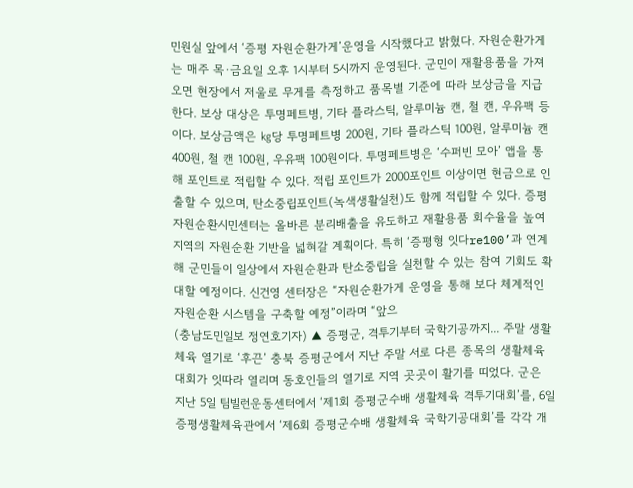민원실 앞에서 ‘증평 자원순환가게’운영을 시작했다고 밝혔다. 자원순환가게는 매주 목·금요일 오후 1시부터 5시까지 운영된다. 군민이 재활용품을 가져오면 현장에서 저울로 무게를 측정하고 품목별 기준에 따라 보상금을 지급한다. 보상 대상은 투명페트병, 기타 플라스틱, 알루미늄 캔, 철 캔, 우유팩 등이다. 보상금액은 ㎏당 투명페트병 200원, 기타 플라스틱 100원, 알루미늄 캔 400원, 철 캔 100원, 우유팩 100원이다. 투명페트병은 ‘수퍼빈 모아’ 앱을 통해 포인트로 적립할 수 있다. 적립 포인트가 2000포인트 이상이면 현금으로 인출할 수 있으며, 탄소중립포인트(녹색생활실천)도 함께 적립할 수 있다. 증평자원순환시민센터는 올바른 분리배출을 유도하고 재활용품 회수율을 높여 지역의 자원순환 기반을 넓혀갈 계획이다. 특히 ‘증평형 잇다re100’과 연계해 군민들이 일상에서 자원순환과 탄소중립을 실천할 수 있는 참여 기회도 확대할 예정이다. 신건영 센터장은 “자원순환가게 운영을 통해 보다 체계적인 자원순환 시스템을 구축할 예정”이라며 “앞으
(충남도민일보 정연호기자) ▲ 증평군, 격투기부터 국학기공까지... 주말 생활체육 열기로 ‘후끈’ 충북 증평군에서 지난 주말 서로 다른 종목의 생활체육대회가 잇따라 열리며 동호인들의 열기로 지역 곳곳이 활기를 띠었다. 군은 지난 5일 팀빌런운동센터에서 ‘제1회 증평군수배 생활체육 격투기대회’를, 6일 증평생활체육관에서 ‘제6회 증평군수배 생활체육 국학기공대회’를 각각 개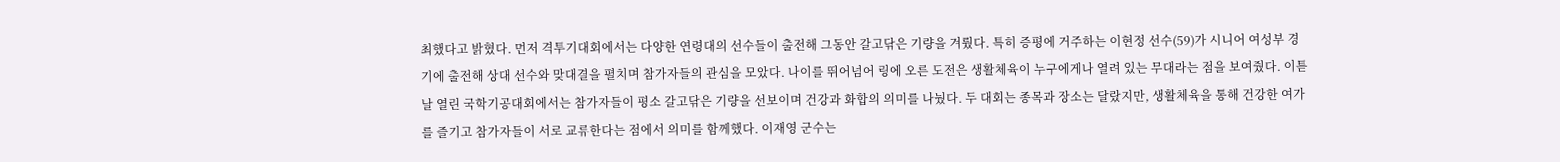최했다고 밝혔다. 먼저 격투기대회에서는 다양한 연령대의 선수들이 출전해 그동안 갈고닦은 기량을 겨뤘다. 특히 증평에 거주하는 이현정 선수(59)가 시니어 여성부 경기에 출전해 상대 선수와 맞대결을 펼치며 참가자들의 관심을 모았다. 나이를 뛰어넘어 링에 오른 도전은 생활체육이 누구에게나 열려 있는 무대라는 점을 보여줬다. 이튿날 열린 국학기공대회에서는 참가자들이 평소 갈고닦은 기량을 선보이며 건강과 화합의 의미를 나눴다. 두 대회는 종목과 장소는 달랐지만, 생활체육을 통해 건강한 여가를 즐기고 참가자들이 서로 교류한다는 점에서 의미를 함께했다. 이재영 군수는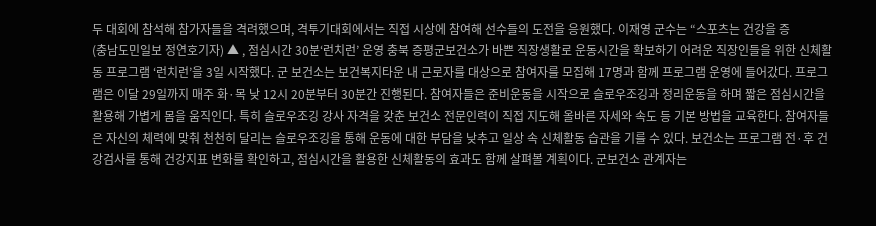두 대회에 참석해 참가자들을 격려했으며, 격투기대회에서는 직접 시상에 참여해 선수들의 도전을 응원했다. 이재영 군수는 “스포츠는 건강을 증
(충남도민일보 정연호기자) ▲ , 점심시간 30분‘런치런’ 운영 충북 증평군보건소가 바쁜 직장생활로 운동시간을 확보하기 어려운 직장인들을 위한 신체활동 프로그램 ‘런치런’을 3일 시작했다. 군 보건소는 보건복지타운 내 근로자를 대상으로 참여자를 모집해 17명과 함께 프로그램 운영에 들어갔다. 프로그램은 이달 29일까지 매주 화·목 낮 12시 20분부터 30분간 진행된다. 참여자들은 준비운동을 시작으로 슬로우조깅과 정리운동을 하며 짧은 점심시간을 활용해 가볍게 몸을 움직인다. 특히 슬로우조깅 강사 자격을 갖춘 보건소 전문인력이 직접 지도해 올바른 자세와 속도 등 기본 방법을 교육한다. 참여자들은 자신의 체력에 맞춰 천천히 달리는 슬로우조깅을 통해 운동에 대한 부담을 낮추고 일상 속 신체활동 습관을 기를 수 있다. 보건소는 프로그램 전·후 건강검사를 통해 건강지표 변화를 확인하고, 점심시간을 활용한 신체활동의 효과도 함께 살펴볼 계획이다. 군보건소 관계자는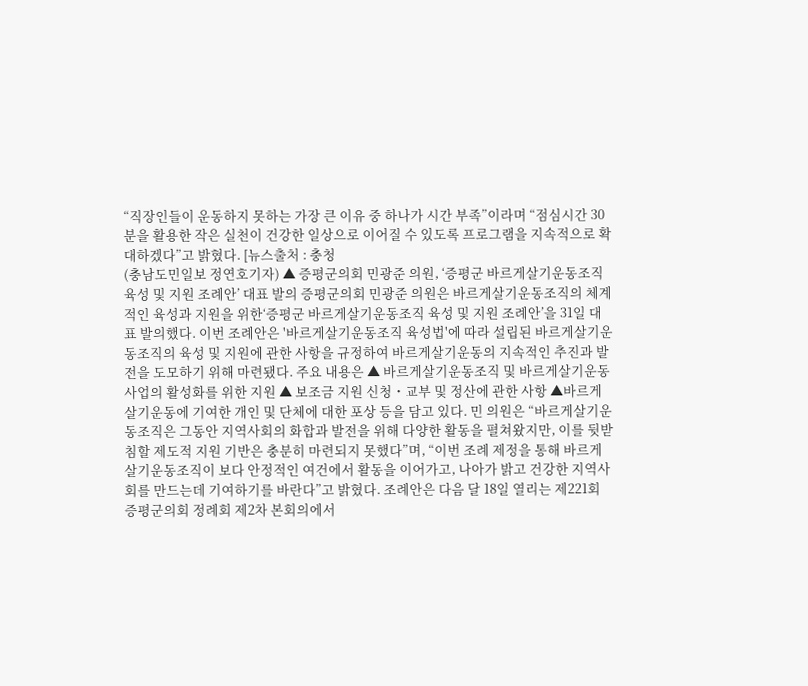“직장인들이 운동하지 못하는 가장 큰 이유 중 하나가 시간 부족”이라며 “점심시간 30분을 활용한 작은 실천이 건강한 일상으로 이어질 수 있도록 프로그램을 지속적으로 확대하겠다”고 밝혔다. [뉴스출처 : 충청
(충남도민일보 정연호기자) ▲ 증평군의회 민광준 의원, ‘증평군 바르게살기운동조직 육성 및 지원 조례안’ 대표 발의 증평군의회 민광준 의원은 바르게살기운동조직의 체계적인 육성과 지원을 위한‘증평군 바르게살기운동조직 육성 및 지원 조례안’을 31일 대표 발의했다. 이번 조례안은 '바르게살기운동조직 육성법'에 따라 설립된 바르게살기운동조직의 육성 및 지원에 관한 사항을 규정하여 바르게살기운동의 지속적인 추진과 발전을 도모하기 위해 마련됐다. 주요 내용은 ▲ 바르게살기운동조직 및 바르게살기운동 사업의 활성화를 위한 지원 ▲ 보조금 지원 신청・교부 및 정산에 관한 사항 ▲바르게살기운동에 기여한 개인 및 단체에 대한 포상 등을 담고 있다. 민 의원은 “바르게살기운동조직은 그동안 지역사회의 화합과 발전을 위해 다양한 활동을 펼쳐왔지만, 이를 뒷받침할 제도적 지원 기반은 충분히 마련되지 못했다”며, “이번 조례 제정을 통해 바르게살기운동조직이 보다 안정적인 여건에서 활동을 이어가고, 나아가 밝고 건강한 지역사회를 만드는데 기여하기를 바란다”고 밝혔다. 조례안은 다음 달 18일 열리는 제221회 증평군의회 정례회 제2차 본회의에서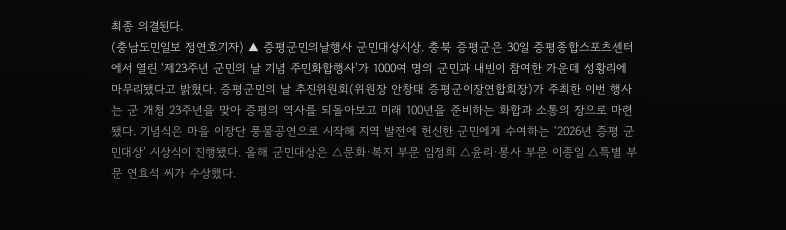최종 의결된다.
(충남도민일보 정연호기자) ▲ 증평군민의날행사 군민대상시상. 충북 증평군은 30일 증평종합스포츠센터에서 열린 ‘제23주년 군민의 날 기념 주민화합행사’가 1000여 명의 군민과 내빈이 참여한 가운데 성황리에 마무리됐다고 밝혔다. 증평군민의 날 추진위원회(위원장 안창태 증평군이장연합회장)가 주최한 이번 행사는 군 개청 23주년을 맞아 증평의 역사를 되돌아보고 미래 100년을 준비하는 화합과 소통의 장으로 마련됐다. 기념식은 마을 이장단 풍물공연으로 시작해 지역 발전에 헌신한 군민에게 수여하는 ‘2026년 증평 군민대상’ 시상식이 진행됐다. 올해 군민대상은 △문화·복지 부문 임정희 △윤리·봉사 부문 이종일 △특별 부문 연효석 씨가 수상했다.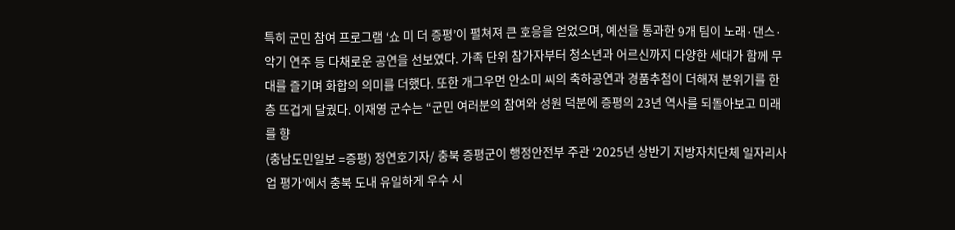특히 군민 참여 프로그램 ‘쇼 미 더 증평’이 펼쳐져 큰 호응을 얻었으며, 예선을 통과한 9개 팀이 노래·댄스·악기 연주 등 다채로운 공연을 선보였다. 가족 단위 참가자부터 청소년과 어르신까지 다양한 세대가 함께 무대를 즐기며 화합의 의미를 더했다. 또한 개그우먼 안소미 씨의 축하공연과 경품추첨이 더해져 분위기를 한층 뜨겁게 달궜다. 이재영 군수는 “군민 여러분의 참여와 성원 덕분에 증평의 23년 역사를 되돌아보고 미래를 향
(충남도민일보 =증평) 정연호기자/ 충북 증평군이 행정안전부 주관 ‘2025년 상반기 지방자치단체 일자리사업 평가’에서 충북 도내 유일하게 우수 시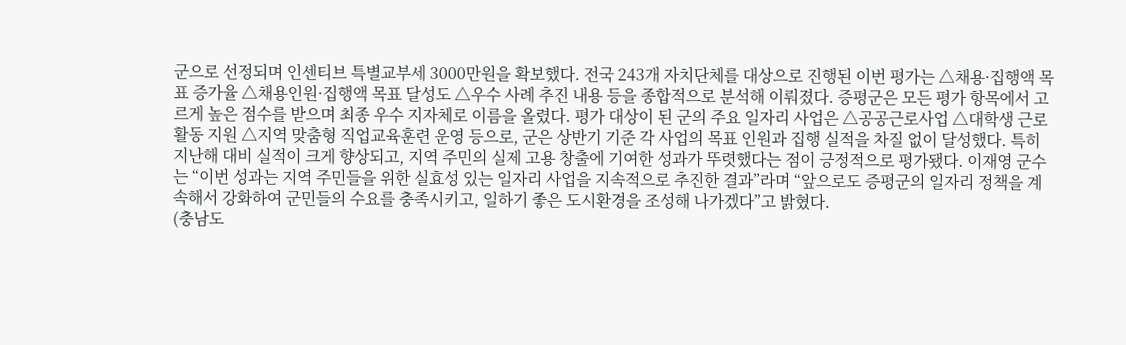군으로 선정되며 인센티브 특별교부세 3000만원을 확보했다. 전국 243개 자치단체를 대상으로 진행된 이번 평가는 △채용·집행액 목표 증가율 △채용인원·집행액 목표 달성도 △우수 사례 추진 내용 등을 종합적으로 분석해 이뤄졌다. 증평군은 모든 평가 항목에서 고르게 높은 점수를 받으며 최종 우수 지자체로 이름을 올렸다. 평가 대상이 된 군의 주요 일자리 사업은 △공공근로사업 △대학생 근로활동 지원 △지역 맞춤형 직업교육훈련 운영 등으로, 군은 상반기 기준 각 사업의 목표 인원과 집행 실적을 차질 없이 달성했다. 특히 지난해 대비 실적이 크게 향상되고, 지역 주민의 실제 고용 창출에 기여한 성과가 뚜렷했다는 점이 긍정적으로 평가됐다. 이재영 군수는 “이번 성과는 지역 주민들을 위한 실효성 있는 일자리 사업을 지속적으로 추진한 결과”라며 “앞으로도 증평군의 일자리 정책을 계속해서 강화하여 군민들의 수요를 충족시키고, 일하기 좋은 도시환경을 조성해 나가겠다”고 밝혔다.
(충남도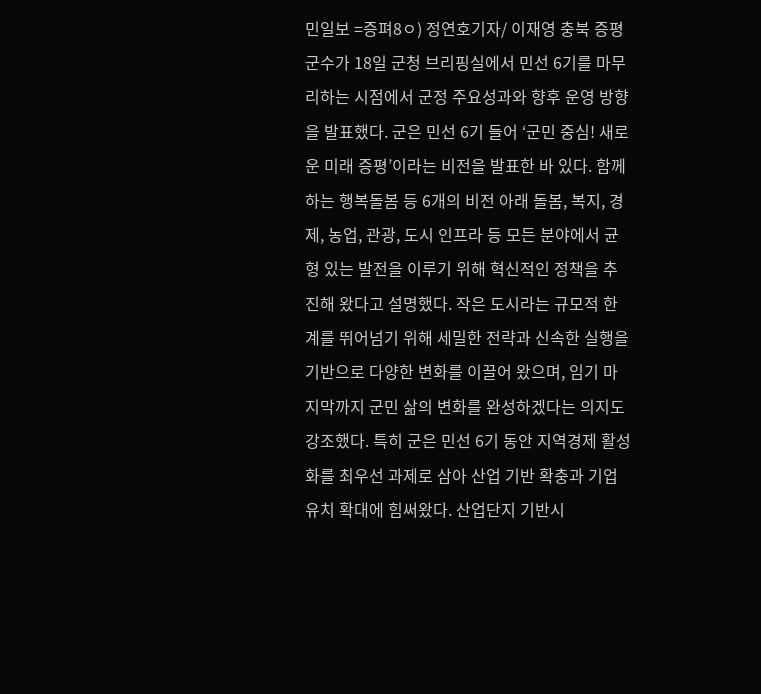민일보 =증펴8ㅇ) 정연호기자/ 이재영 충북 증평군수가 18일 군청 브리핑실에서 민선 6기를 마무리하는 시점에서 군정 주요성과와 향후 운영 방향을 발표했다. 군은 민선 6기 들어 ‘군민 중심! 새로운 미래 증평’이라는 비전을 발표한 바 있다. 함께하는 행복돌봄 등 6개의 비전 아래 돌봄, 복지, 경제, 농업, 관광, 도시 인프라 등 모든 분야에서 균형 있는 발전을 이루기 위해 혁신적인 정책을 추진해 왔다고 설명했다. 작은 도시라는 규모적 한계를 뛰어넘기 위해 세밀한 전략과 신속한 실행을 기반으로 다양한 변화를 이끌어 왔으며, 임기 마지막까지 군민 삶의 변화를 완성하겠다는 의지도 강조했다. 특히 군은 민선 6기 동안 지역경제 활성화를 최우선 과제로 삼아 산업 기반 확충과 기업 유치 확대에 힘써왔다. 산업단지 기반시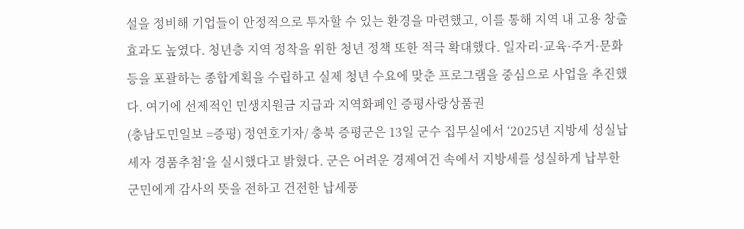설을 정비해 기업들이 안정적으로 투자할 수 있는 환경을 마련했고, 이를 통해 지역 내 고용 창출 효과도 높였다. 청년층 지역 정착을 위한 청년 정책 또한 적극 확대했다. 일자리·교육·주거·문화 등을 포괄하는 종합계획을 수립하고 실제 청년 수요에 맞춘 프로그램을 중심으로 사업을 추진했다. 여기에 선제적인 민생지원금 지급과 지역화폐인 증평사랑상품권
(충남도민일보 =증평) 정연호기자/ 충북 증평군은 13일 군수 집무실에서 ‘2025년 지방세 성실납세자 경품추첨’을 실시했다고 밝혔다. 군은 어려운 경제여건 속에서 지방세를 성실하게 납부한 군민에게 감사의 뜻을 전하고 건전한 납세풍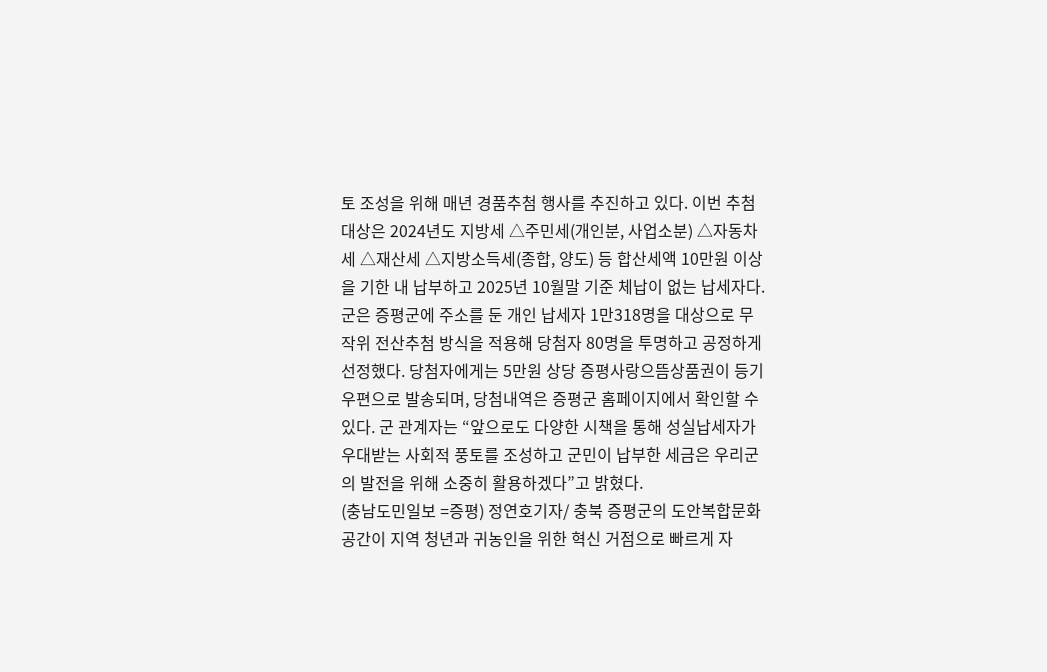토 조성을 위해 매년 경품추첨 행사를 추진하고 있다. 이번 추첨 대상은 2024년도 지방세 △주민세(개인분, 사업소분) △자동차세 △재산세 △지방소득세(종합, 양도) 등 합산세액 10만원 이상을 기한 내 납부하고 2025년 10월말 기준 체납이 없는 납세자다. 군은 증평군에 주소를 둔 개인 납세자 1만318명을 대상으로 무작위 전산추첨 방식을 적용해 당첨자 80명을 투명하고 공정하게 선정했다. 당첨자에게는 5만원 상당 증평사랑으뜸상품권이 등기우편으로 발송되며, 당첨내역은 증평군 홈페이지에서 확인할 수 있다. 군 관계자는 “앞으로도 다양한 시책을 통해 성실납세자가 우대받는 사회적 풍토를 조성하고 군민이 납부한 세금은 우리군의 발전을 위해 소중히 활용하겠다”고 밝혔다.
(충남도민일보 =증평) 정연호기자/ 충북 증평군의 도안복합문화공간이 지역 청년과 귀농인을 위한 혁신 거점으로 빠르게 자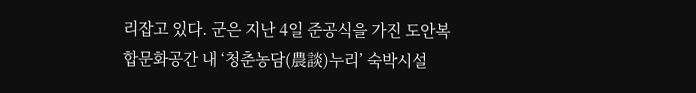리잡고 있다. 군은 지난 4일 준공식을 가진 도안복합문화공간 내 ‘청춘농담(農談)누리’ 숙박시설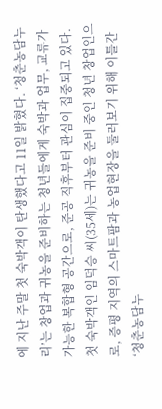에 지난 주말 첫 숙박객이 탄생했다고 11일 밝혔다. ‘청춘농담누리’는 창업과 귀농을 준비하는 청년들에게 숙박과 업무, 교류가 가능한 복합형 공간으로, 준공 직후부터 관심이 집중되고 있다. 첫 숙박객인 임덕승 씨(35세)는 귀농을 준비 중인 청년 창업인으로, 증평 지역의 스마트팜과 농업현장을 둘러보기 위해 이틀간 ‘청춘농담누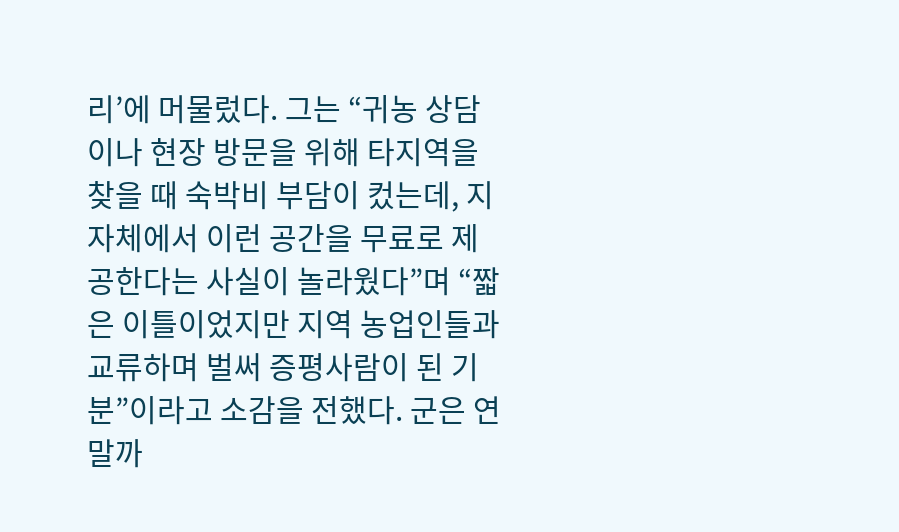리’에 머물렀다. 그는 “귀농 상담이나 현장 방문을 위해 타지역을 찾을 때 숙박비 부담이 컸는데, 지자체에서 이런 공간을 무료로 제공한다는 사실이 놀라웠다”며 “짧은 이틀이었지만 지역 농업인들과 교류하며 벌써 증평사람이 된 기분”이라고 소감을 전했다. 군은 연말까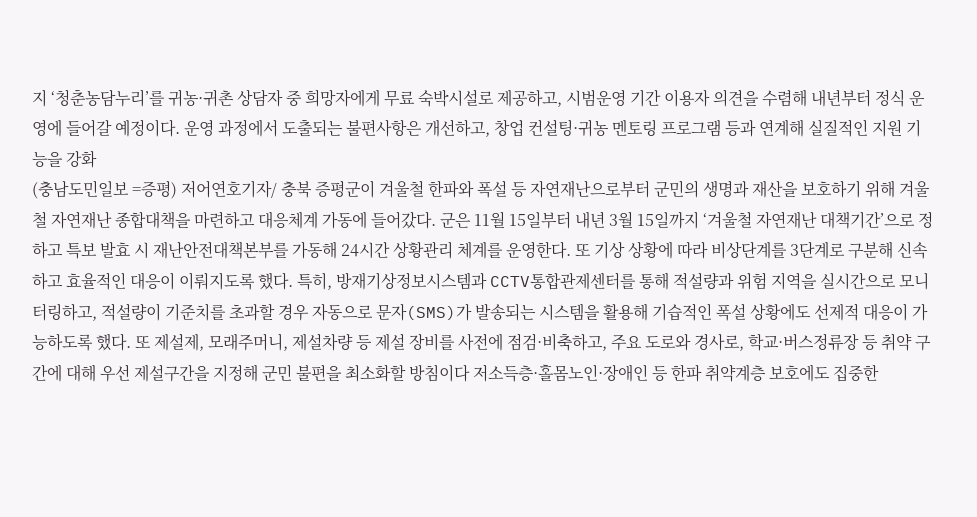지 ‘청춘농담누리’를 귀농·귀촌 상담자 중 희망자에게 무료 숙박시설로 제공하고, 시범운영 기간 이용자 의견을 수렴해 내년부터 정식 운영에 들어갈 예정이다. 운영 과정에서 도출되는 불편사항은 개선하고, 창업 컨설팅·귀농 멘토링 프로그램 등과 연계해 실질적인 지원 기능을 강화
(충남도민일보 =증평) 저어연호기자/ 충북 증평군이 겨울철 한파와 폭설 등 자연재난으로부터 군민의 생명과 재산을 보호하기 위해 겨울철 자연재난 종합대책을 마련하고 대응체계 가동에 들어갔다. 군은 11월 15일부터 내년 3월 15일까지 ‘겨울철 자연재난 대책기간’으로 정하고 특보 발효 시 재난안전대책본부를 가동해 24시간 상황관리 체계를 운영한다. 또 기상 상황에 따라 비상단계를 3단계로 구분해 신속하고 효율적인 대응이 이뤄지도록 했다. 특히, 방재기상정보시스템과 CCTV통합관제센터를 통해 적설량과 위험 지역을 실시간으로 모니터링하고, 적설량이 기준치를 초과할 경우 자동으로 문자(SMS)가 발송되는 시스템을 활용해 기습적인 폭설 상황에도 선제적 대응이 가능하도록 했다. 또 제설제, 모래주머니, 제설차량 등 제설 장비를 사전에 점검·비축하고, 주요 도로와 경사로, 학교·버스정류장 등 취약 구간에 대해 우선 제설구간을 지정해 군민 불편을 최소화할 방침이다 저소득층·홀몸노인·장애인 등 한파 취약계층 보호에도 집중한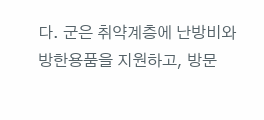다. 군은 취약계층에 난방비와 방한용품을 지원하고, 방문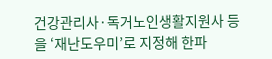건강관리사·독거노인생활지원사 등을 ‘재난도우미’로 지정해 한파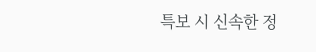특보 시 신속한 정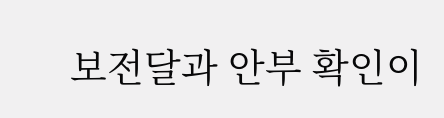보전달과 안부 확인이